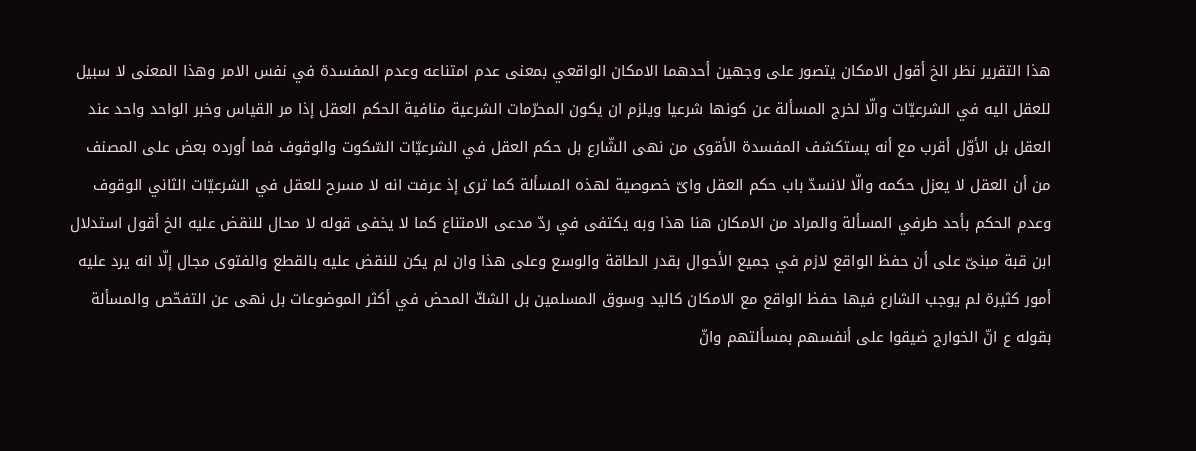هذا التقرير نظر الخ أقول الامكان يتصور على وجهين أحدهما الامكان الواقعي بمعنى عدم امتناعه وعدم المفسدة في نفس الامر وهذا المعنى لا سبيل للعقل اليه في الشرعيّات والّا لخرج المسألة عن كونها شرعيا ويلزم ان يكون المحرّمات الشرعية منافية الحكم العقل إذا مر القياس وخبر الواحد واحد عند العقل بل الأوّل أقرب مع أنه يستكشف المفسدة الأقوى من نهى الشّارع بل حكم العقل في الشرعيّات السّكوت والوقوف فما أورده بعض على المصنف من أن العقل لا يعزل حكمه والّا لانسدّ باب حكم العقل واىّ خصوصية لهذه المسألة كما ترى إذ عرفت انه لا مسرح للعقل في الشرعيّات الثاني الوقوف وعدم الحكم بأحد طرفي المسألة والمراد من الامكان هنا هذا وبه يكتفى في ردّ مدعى الامتناع كما لا يخفى قوله لا محال للنقض عليه الخ أقول استدلال ابن قبة مبنىّ على أن حفظ الواقع لازم في جميع الأحوال بقدر الطاقة والوسع وعلى هذا وان لم يكن للنقض عليه بالقطع والفتوى مجال إلّا انه يرد عليه أمور كثيرة لم يوجب الشارع فيها حفظ الواقع مع الامكان كاليد وسوق المسلمين بل الشكّ المحض في أكثر الموضوعات بل نهى عن التفحّص والمسألة بقوله ع انّ الخوارج ضيقوا على أنفسهم بمسألتهم وانّ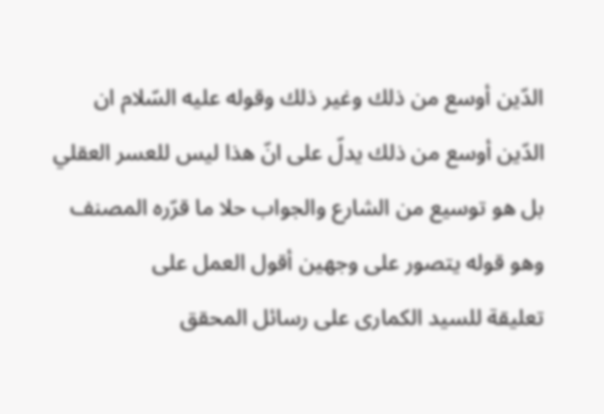الدّين أوسع من ذلك وغير ذلك وقوله عليه السّلام ان الدّين أوسع من ذلك يدلّ على انّ هذا ليس للعسر العقلي بل هو توسيع من الشارع والجواب حلا ما قرّره المصنف وهو قوله يتصور على وجهين أقول العمل على
تعليقة للسيد الكمارى على رسائل المحقق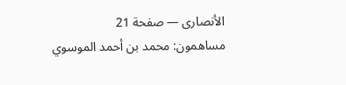الأنصارى — صفحة 21
مساهمون: محمد بن أحمد الموسوي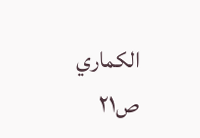الكماري
ص٢١